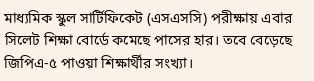মাধ্যমিক স্কুল সার্টিফিকেট (এসএসসি) পরীক্ষায় এবার সিলেট শিক্ষা বোর্ডে কমেছে পাসের হার। তবে বেড়েছে জিপিএ-৫ পাওয়া শিক্ষার্থীর সংখ্যা।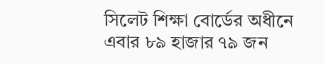সিলেট শিক্ষা বোর্ডের অধীনে এবার ৮৯ হাজার ৭৯ জন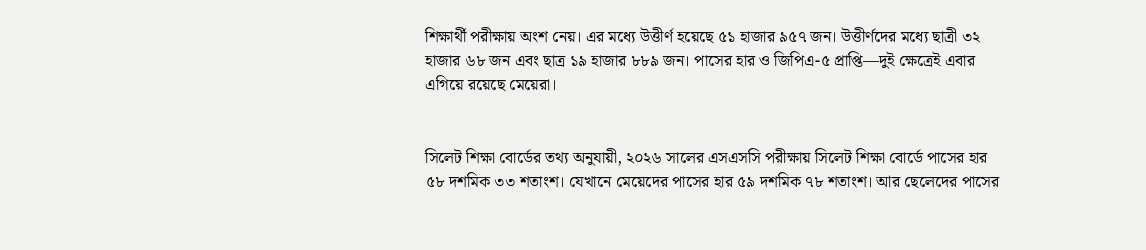শিক্ষার্থী পরীক্ষায় অংশ নেয়। এর মধ্যে উত্তীর্ণ হয়েছে ৫১ হাজার ৯৫৭ জন। উত্তীর্ণদের মধ্যে ছাত্রী ৩২ হাজার ৬৮ জন এবং ছাত্র ১৯ হাজার ৮৮৯ জন। পাসের হার ও জিপিএ-৫ প্রাপ্তি—দুই ক্ষেত্রেই এবার এগিয়ে রয়েছে মেয়েরা।


সিলেট শিক্ষা বোর্ডের তথ্য অনুযায়ী, ২০২৬ সালের এসএসসি পরীক্ষায় সিলেট শিক্ষা বোর্ডে পাসের হার ৫৮ দশমিক ৩৩ শতাংশ। যেখানে মেয়েদের পাসের হার ৫৯ দশমিক ৭৮ শতাংশ। আর ছেলেদের পাসের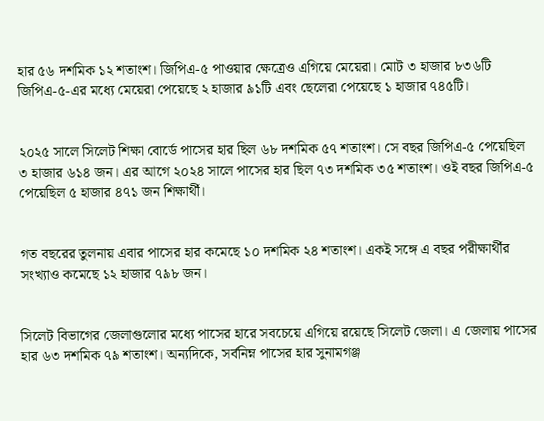হার ৫৬ দশমিক ১২ শতাংশ। জিপিএ-৫ পাওয়ার ক্ষেত্রেও এগিয়ে মেয়েরা। মোট ৩ হাজার ৮৩৬টি জিপিএ-৫-এর মধ্যে মেয়েরা পেয়েছে ২ হাজার ৯১টি এবং ছেলেরা পেয়েছে ১ হাজার ৭৪৫টি।


২০২৫ সালে সিলেট শিক্ষা বোর্ডে পাসের হার ছিল ৬৮ দশমিক ৫৭ শতাংশ। সে বছর জিপিএ-৫ পেয়েছিল ৩ হাজার ৬১৪ জন। এর আগে ২০২৪ সালে পাসের হার ছিল ৭৩ দশমিক ৩৫ শতাংশ। ওই বছর জিপিএ-৫ পেয়েছিল ৫ হাজার ৪৭১ জন শিক্ষার্থী।


গত বছরের তুলনায় এবার পাসের হার কমেছে ১০ দশমিক ২৪ শতাংশ। একই সঙ্গে এ বছর পরীক্ষার্থীর সংখ্যাও কমেছে ১২ হাজার ৭৯৮ জন।


সিলেট বিভাগের জেলাগুলোর মধ্যে পাসের হারে সবচেয়ে এগিয়ে রয়েছে সিলেট জেলা। এ জেলায় পাসের হার ৬৩ দশমিক ৭৯ শতাংশ। অন্যদিকে, সর্বনিম্ন পাসের হার সুনামগঞ্জ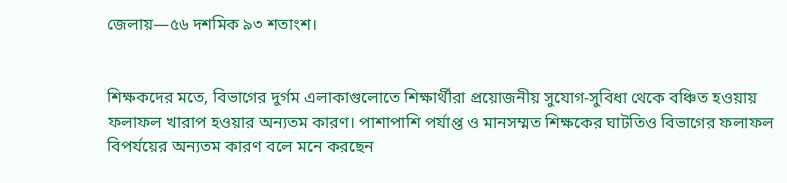জেলায়—৫৬ দশমিক ৯৩ শতাংশ।


শিক্ষকদের মতে, বিভাগের দুর্গম এলাকাগুলোতে শিক্ষার্থীরা প্রয়োজনীয় সুযোগ-সুবিধা থেকে বঞ্চিত হওয়ায় ফলাফল খারাপ হওয়ার অন্যতম কারণ। পাশাপাশি পর্যাপ্ত ও মানসম্মত শিক্ষকের ঘাটতিও বিভাগের ফলাফল বিপর্যয়ের অন্যতম কারণ বলে মনে করছেন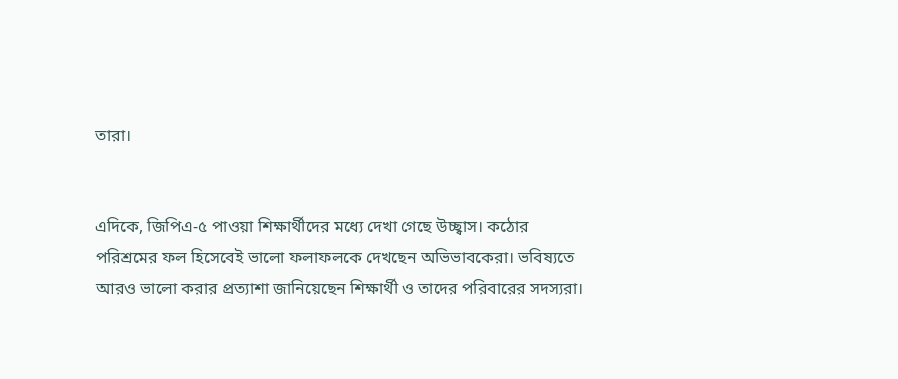তারা।


এদিকে, জিপিএ-৫ পাওয়া শিক্ষার্থীদের মধ্যে দেখা গেছে উচ্ছ্বাস। কঠোর পরিশ্রমের ফল হিসেবেই ভালো ফলাফলকে দেখছেন অভিভাবকেরা। ভবিষ্যতে আরও ভালো করার প্রত্যাশা জানিয়েছেন শিক্ষার্থী ও তাদের পরিবারের সদস্যরা।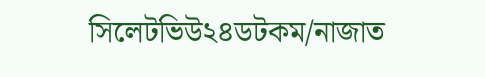সিলেটভিউ২৪ডটকম/নাজাত